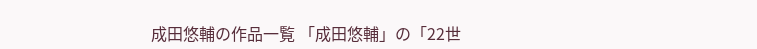成田悠輔の作品一覧 「成田悠輔」の「22世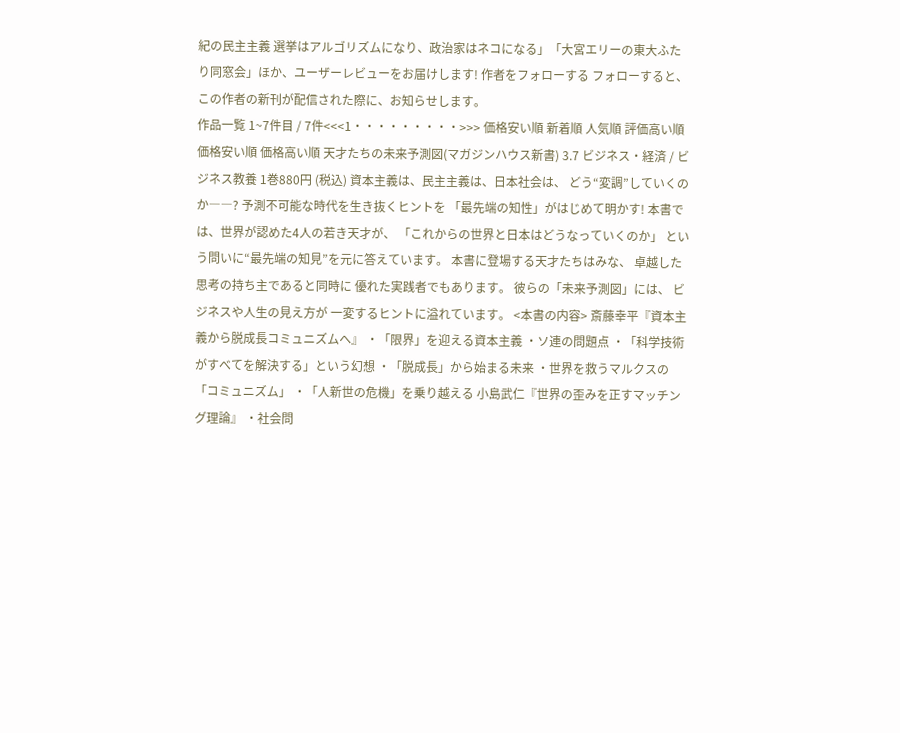紀の民主主義 選挙はアルゴリズムになり、政治家はネコになる」「大宮エリーの東大ふたり同窓会」ほか、ユーザーレビューをお届けします! 作者をフォローする フォローすると、この作者の新刊が配信された際に、お知らせします。
作品一覧 1~7件目 / 7件<<<1・・・・・・・・・>>> 価格安い順 新着順 人気順 評価高い順 価格安い順 価格高い順 天才たちの未来予測図(マガジンハウス新書) 3.7 ビジネス・経済 / ビジネス教養 1巻880円 (税込) 資本主義は、民主主義は、日本社会は、 どう“変調”していくのか――? 予測不可能な時代を生き抜くヒントを 「最先端の知性」がはじめて明かす! 本書では、世界が認めた4人の若き天才が、 「これからの世界と日本はどうなっていくのか」 という問いに“最先端の知見”を元に答えています。 本書に登場する天才たちはみな、 卓越した思考の持ち主であると同時に 優れた実践者でもあります。 彼らの「未来予測図」には、 ビジネスや人生の見え方が 一変するヒントに溢れています。 <本書の内容> 斎藤幸平『資本主義から脱成長コミュニズムへ』 ・「限界」を迎える資本主義 ・ソ連の問題点 ・「科学技術がすべてを解決する」という幻想 ・「脱成長」から始まる未来 ・世界を救うマルクスの「コミュニズム」 ・「人新世の危機」を乗り越える 小島武仁『世界の歪みを正すマッチング理論』 ・社会問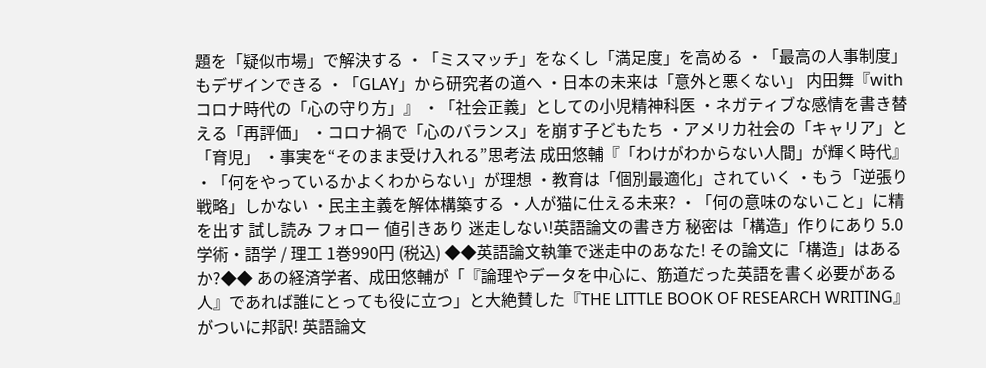題を「疑似市場」で解決する ・「ミスマッチ」をなくし「満足度」を高める ・「最高の人事制度」もデザインできる ・「GLAY」から研究者の道へ ・日本の未来は「意外と悪くない」 内田舞『withコロナ時代の「心の守り方」』 ・「社会正義」としての小児精神科医 ・ネガティブな感情を書き替える「再評価」 ・コロナ禍で「心のバランス」を崩す子どもたち ・アメリカ社会の「キャリア」と「育児」 ・事実を“そのまま受け入れる”思考法 成田悠輔『「わけがわからない人間」が輝く時代』 ・「何をやっているかよくわからない」が理想 ・教育は「個別最適化」されていく ・もう「逆張り戦略」しかない ・民主主義を解体構築する ・人が猫に仕える未来? ・「何の意味のないこと」に精を出す 試し読み フォロー 値引きあり 迷走しない!英語論文の書き方 秘密は「構造」作りにあり 5.0 学術・語学 / 理工 1巻990円 (税込) ◆◆英語論文執筆で迷走中のあなた! その論文に「構造」はあるか?◆◆ あの経済学者、成田悠輔が「『論理やデータを中心に、筋道だった英語を書く必要がある人』であれば誰にとっても役に立つ」と大絶賛した『THE LITTLE BOOK OF RESEARCH WRITING』がついに邦訳! 英語論文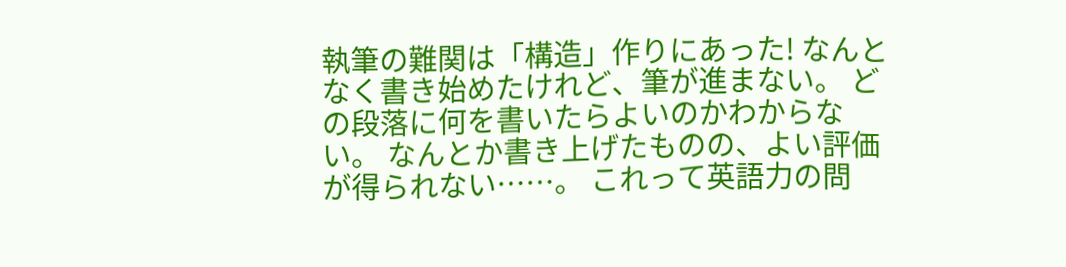執筆の難関は「構造」作りにあった! なんとなく書き始めたけれど、筆が進まない。 どの段落に何を書いたらよいのかわからない。 なんとか書き上げたものの、よい評価が得られない……。 これって英語力の問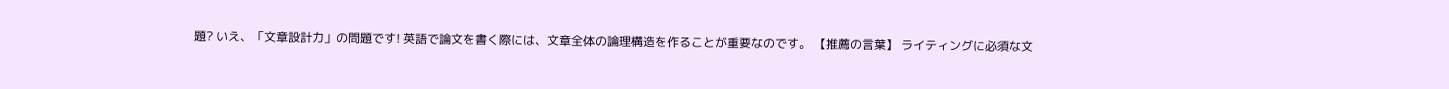題? いえ、「文章設計力」の問題です! 英語で論文を書く際には、文章全体の論理構造を作ることが重要なのです。 【推薦の言葉】 ライティングに必須な文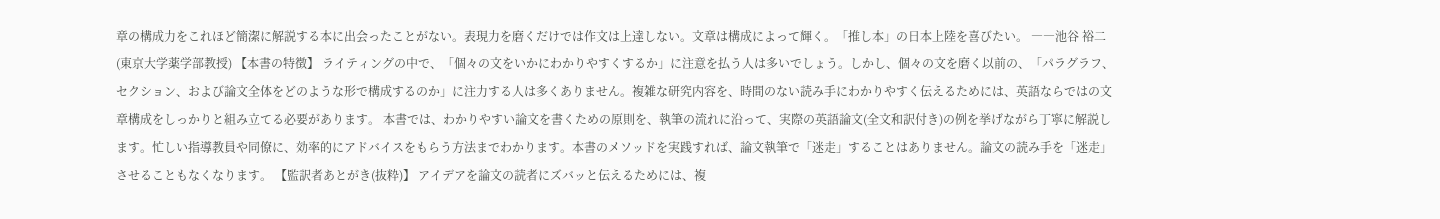章の構成力をこれほど簡潔に解説する本に出会ったことがない。表現力を磨くだけでは作文は上達しない。文章は構成によって輝く。「推し本」の日本上陸を喜びたい。 ――池谷 裕二(東京大学薬学部教授) 【本書の特徴】 ライティングの中で、「個々の文をいかにわかりやすくするか」に注意を払う人は多いでしょう。しかし、個々の文を磨く以前の、「パラグラフ、セクション、および論文全体をどのような形で構成するのか」に注力する人は多くありません。複雑な研究内容を、時間のない読み手にわかりやすく伝えるためには、英語ならではの文章構成をしっかりと組み立てる必要があります。 本書では、わかりやすい論文を書くための原則を、執筆の流れに沿って、実際の英語論文(全文和訳付き)の例を挙げながら丁寧に解説します。忙しい指導教員や同僚に、効率的にアドバイスをもらう方法までわかります。本書のメソッドを実践すれば、論文執筆で「迷走」することはありません。論文の読み手を「迷走」させることもなくなります。 【監訳者あとがき(抜粋)】 アイデアを論文の読者にズバッと伝えるためには、複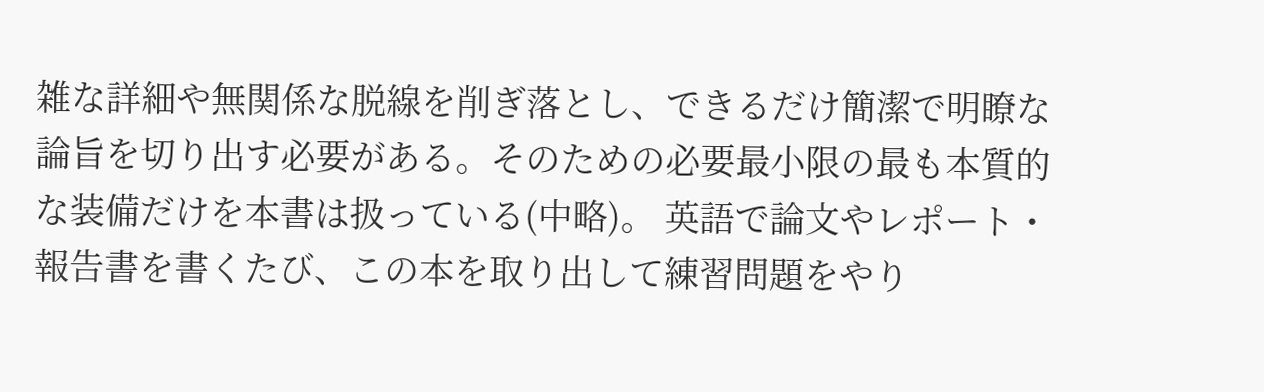雑な詳細や無関係な脱線を削ぎ落とし、できるだけ簡潔で明瞭な論旨を切り出す必要がある。そのための必要最小限の最も本質的な装備だけを本書は扱っている(中略)。 英語で論文やレポート・報告書を書くたび、この本を取り出して練習問題をやり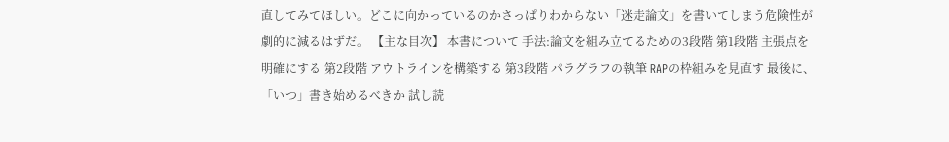直してみてほしい。どこに向かっているのかさっぱりわからない「迷走論文」を書いてしまう危険性が劇的に減るはずだ。 【主な目次】 本書について 手法:論文を組み立てるための3段階 第1段階 主張点を明確にする 第2段階 アウトラインを構築する 第3段階 パラグラフの執筆 RAPの枠組みを見直す 最後に、「いつ」書き始めるべきか 試し読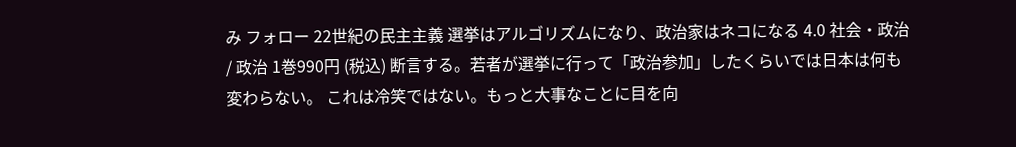み フォロー 22世紀の民主主義 選挙はアルゴリズムになり、政治家はネコになる 4.0 社会・政治 / 政治 1巻990円 (税込) 断言する。若者が選挙に行って「政治参加」したくらいでは日本は何も変わらない。 これは冷笑ではない。もっと大事なことに目を向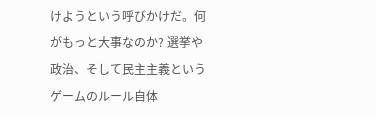けようという呼びかけだ。何がもっと大事なのか? 選挙や政治、そして民主主義というゲームのルール自体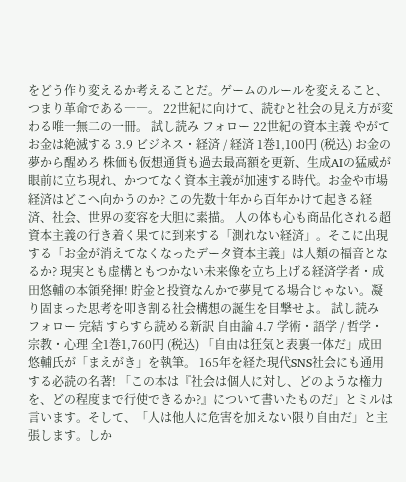をどう作り変えるか考えることだ。ゲームのルールを変えること、つまり革命である――。 22世紀に向けて、読むと社会の見え方が変わる唯一無二の一冊。 試し読み フォロー 22世紀の資本主義 やがてお金は絶滅する 3.9 ビジネス・経済 / 経済 1巻1,100円 (税込) お金の夢から醒めろ 株価も仮想通貨も過去最高額を更新、生成AIの猛威が眼前に立ち現れ、かつてなく資本主義が加速する時代。お金や市場経済はどこへ向かうのか? この先数十年から百年かけて起きる経済、社会、世界の変容を大胆に素描。 人の体も心も商品化される超資本主義の行き着く果てに到来する「測れない経済」。そこに出現する「お金が消えてなくなったデータ資本主義」は人類の福音となるか? 現実とも虚構ともつかない未来像を立ち上げる経済学者・成田悠輔の本領発揮! 貯金と投資なんかで夢見てる場合じゃない。凝り固まった思考を叩き割る社会構想の誕生を目撃せよ。 試し読み フォロー 完結 すらすら読める新訳 自由論 4.7 学術・語学 / 哲学・宗教・心理 全1巻1,760円 (税込) 「自由は狂気と表裏一体だ」成田悠輔氏が「まえがき」を執筆。 165年を経た現代SNS社会にも通用する必読の名著! 「この本は『社会は個人に対し、どのような権力を、どの程度まで行使できるか?』について書いたものだ」とミルは言います。そして、「人は他人に危害を加えない限り自由だ」と主張します。しか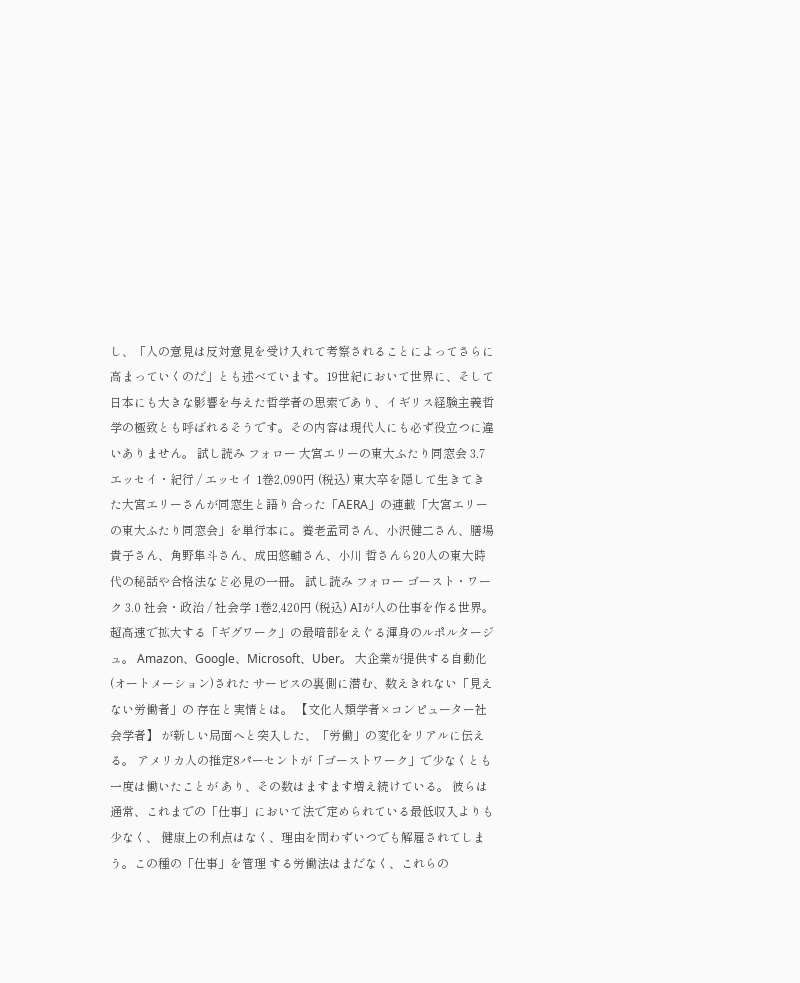し、「人の意見は反対意見を受け入れて考察されることによってさらに高まっていくのだ」とも述べています。19世紀において世界に、そして日本にも大きな影響を与えた哲学者の思索であり、イギリス経験主義哲学の極致とも呼ばれるそうです。その内容は現代人にも必ず役立つに違いありません。 試し読み フォロー 大宮エリーの東大ふたり同窓会 3.7 エッセイ・紀行 / エッセイ 1巻2,090円 (税込) 東大卒を隠して生きてきた大宮エリーさんが同窓生と語り合った「AERA」の連載「大宮エリーの東大ふたり同窓会」を単行本に。養老孟司さん、小沢健二さん、膳場貴子さん、角野隼斗さん、成田悠輔さん、小川 哲さんら20人の東大時代の秘話や合格法など必見の一冊。 試し読み フォロー ゴースト・ワーク 3.0 社会・政治 / 社会学 1巻2,420円 (税込) AIが人の仕事を作る世界。 超高速で拡大する「ギグワーク」の最暗部をえぐる渾身のルポルタージュ。 Amazon、Google、Microsoft、Uber。 大企業が提供する自動化(オートメーション)された サービスの裏側に潜む、数えきれない「見えない労働者」の 存在と実情とは。 【文化人類学者×コンピューター社会学者】 が新しい局面へと突入した、「労働」の変化をリアルに伝える。 アメリカ人の推定8パーセントが「ゴーストワーク」で少なくとも一度は働いたことが あり、その数はますます増え続けている。 彼らは通常、これまでの「仕事」において法で定められている最低収入よりも少なく、 健康上の利点はなく、理由を問わずいつでも解雇されてしまう。この種の「仕事」を管理 する労働法はまだなく、これらの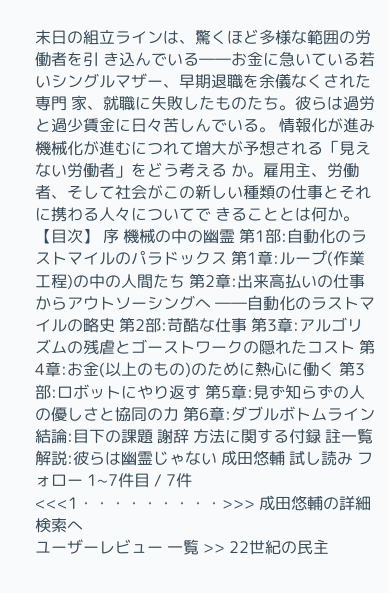末日の組立ラインは、驚くほど多様な範囲の労働者を引 き込んでいる――お金に急いている若いシングルマザー、早期退職を余儀なくされた専門 家、就職に失敗したものたち。彼らは過労と過少賃金に日々苦しんでいる。 情報化が進み機械化が進むにつれて増大が予想される「見えない労働者」をどう考える か。雇用主、労働者、そして社会がこの新しい種類の仕事とそれに携わる人々についてで きることとは何か。 【目次】 序 機械の中の幽霊 第1部:自動化のラストマイルのパラドックス 第1章:ループ(作業工程)の中の人間たち 第2章:出来高払いの仕事からアウトソーシングへ ――自動化のラストマイルの略史 第2部:苛酷な仕事 第3章:アルゴリズムの残虐とゴーストワークの隠れたコスト 第4章:お金(以上のもの)のために熱心に働く 第3部:ロボットにやり返す 第5章:見ず知らずの人の優しさと協同の力 第6章:ダブルボトムライン 結論:目下の課題 謝辞 方法に関する付録 註一覧 解説:彼らは幽霊じゃない 成田悠輔 試し読み フォロー 1~7件目 / 7件<<<1・・・・・・・・・>>> 成田悠輔の詳細検索へ
ユーザーレビュー 一覧 >> 22世紀の民主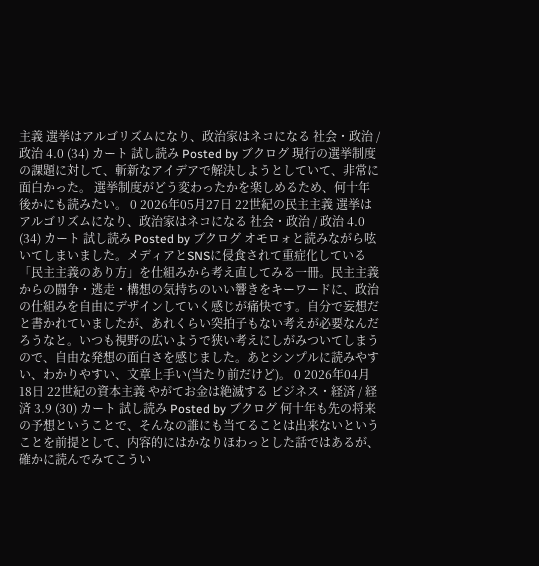主義 選挙はアルゴリズムになり、政治家はネコになる 社会・政治 / 政治 4.0 (34) カート 試し読み Posted by ブクログ 現行の選挙制度の課題に対して、斬新なアイデアで解決しようとしていて、非常に面白かった。 選挙制度がどう変わったかを楽しめるため、何十年後かにも読みたい。 0 2026年05月27日 22世紀の民主主義 選挙はアルゴリズムになり、政治家はネコになる 社会・政治 / 政治 4.0 (34) カート 試し読み Posted by ブクログ オモロォと読みながら呟いてしまいました。メディアとSNSに侵食されて重症化している「民主主義のあり方」を仕組みから考え直してみる一冊。民主主義からの闘争・逃走・構想の気持ちのいい響きをキーワードに、政治の仕組みを自由にデザインしていく感じが痛快です。自分で妄想だと書かれていましたが、あれくらい突拍子もない考えが必要なんだろうなと。いつも視野の広いようで狭い考えにしがみついてしまうので、自由な発想の面白さを感じました。あとシンプルに読みやすい、わかりやすい、文章上手い(当たり前だけど)。 0 2026年04月18日 22世紀の資本主義 やがてお金は絶滅する ビジネス・経済 / 経済 3.9 (30) カート 試し読み Posted by ブクログ 何十年も先の将来の予想ということで、そんなの誰にも当てることは出来ないということを前提として、内容的にはかなりほわっとした話ではあるが、確かに読んでみてこうい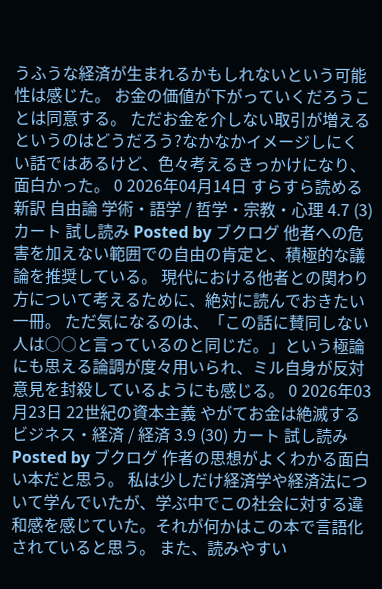うふうな経済が生まれるかもしれないという可能性は感じた。 お金の価値が下がっていくだろうことは同意する。 ただお金を介しない取引が増えるというのはどうだろう?なかなかイメージしにくい話ではあるけど、色々考えるきっかけになり、面白かった。 0 2026年04月14日 すらすら読める新訳 自由論 学術・語学 / 哲学・宗教・心理 4.7 (3) カート 試し読み Posted by ブクログ 他者への危害を加えない範囲での自由の肯定と、積極的な議論を推奨している。 現代における他者との関わり方について考えるために、絶対に読んでおきたい一冊。 ただ気になるのは、「この話に賛同しない人は○○と言っているのと同じだ。」という極論にも思える論調が度々用いられ、ミル自身が反対意見を封殺しているようにも感じる。 0 2026年03月23日 22世紀の資本主義 やがてお金は絶滅する ビジネス・経済 / 経済 3.9 (30) カート 試し読み Posted by ブクログ 作者の思想がよくわかる面白い本だと思う。 私は少しだけ経済学や経済法について学んでいたが、学ぶ中でこの社会に対する違和感を感じていた。それが何かはこの本で言語化されていると思う。 また、読みやすい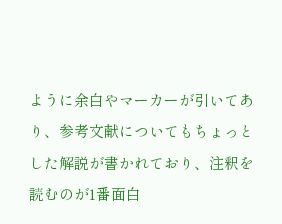ように余白やマーカーが引いてあり、参考文献についてもちょっとした解説が書かれており、注釈を読むのが1番面白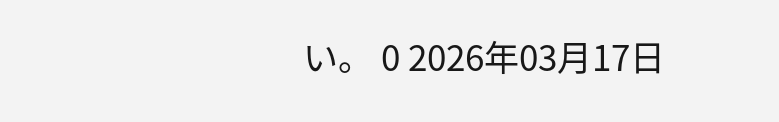い。 0 2026年03月17日